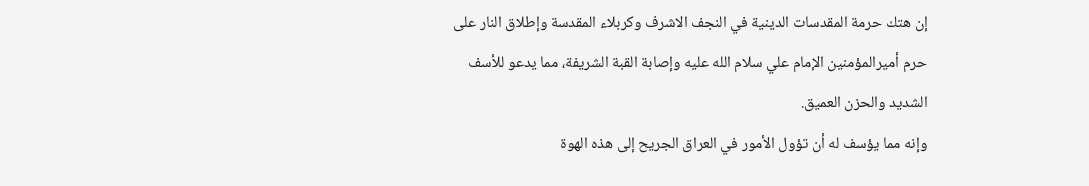إن هتك حرمة المقدسات الدينية في النجف الاشرف وكربلاء المقدسة وإطلاق النار على
حرم أميرالمؤمنين الإمام علي سلام الله عليه وإصابة القبة الشريفة، مما يدعو للأسف
الشديد والحزن العميق.
وإنه مما يؤسف له أن تؤول الأمور في العراق الجريح إلى هذه الهوة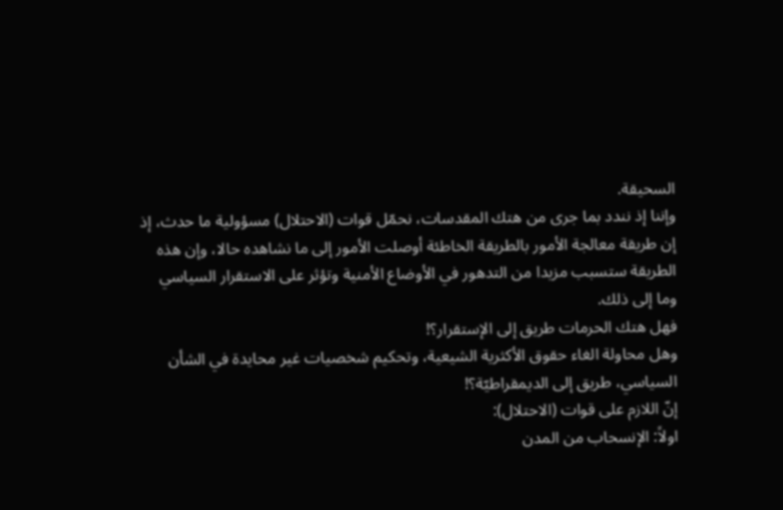السحيقة.
وإننا إذ نندد بما جرى من هتك المقدسات، نحمّل قوات (الاحتلال) مسؤولية ما حدث، إذ
إن طريقة معالجة الأمور بالطريقة الخاطئة أوصلت الأمور إلى ما نشاهده حالا، وإن هذه
الطريقة ستسبب مزيدا من التدهور في الأوضاع الأمنية وتؤثر على الاستقرار السياسي
وما إلى ذلك.
فهل هتك الحرمات طريق إلى الإستقرار؟!
وهل محاولة الغاء حقوق الأكثرية الشيعية، وتحكيم شخصيات غير محايدة في الشأن
السياسي، طريق إلى الديمقراطيّة؟!
إنّ اللازم على قوات (الاحتلال):
اولاً: الإنسحاب من المدن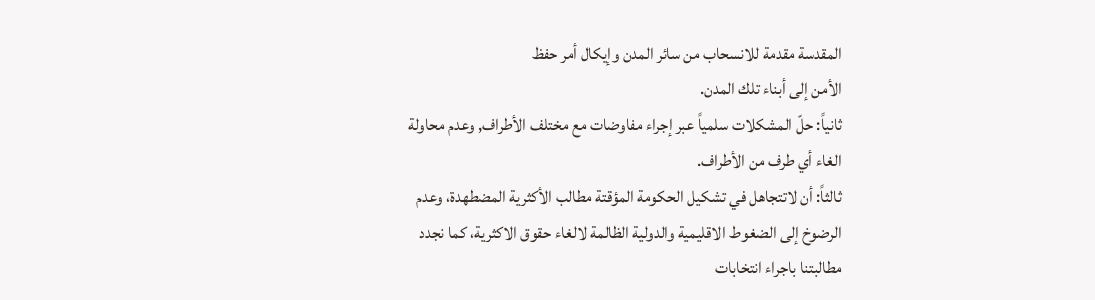المقدسة مقدمة للانسحاب من سائر المدن وإيكال أمر حفظ
الأمن إلى أبناء تلك المدن.
ثانياً: حلّ المشكلات سلمياً عبر إجراء مفاوضات مع مختلف الأطراف, وعدم محاولة
الغاء أي طرف من الأطراف.
ثالثاً: أن لاتتجاهل في تشكيل الحكومة المؤقتة مطالب الأكثرية المضطهدة، وعدم
الرضوخ إلى الضغوط الاقليمية والدولية الظالمة لالغاء حقوق الاكثرية، كما نجدد
مطالبتنا باجراء انتخابات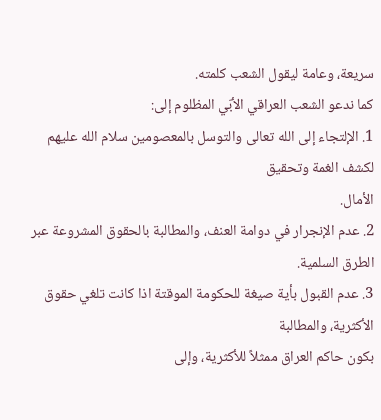سريعة، وعامة ليقول الشعب كلمته.
كما ندعو الشعب العراقي الأبّي المظلوم إلى:
1. الإلتجاء إلى الله تعالى والتوسل بالمعصومين سلام الله عليهم لكشف الغمة وتحقيق
الأمال.
2. عدم الإنجرار في دوامة العنف، والمطالبة بالحقوق المشروعة عبر الطرق السلمية.
3. عدم القبول بأية صيغة للحكومة الموقتة اذا كانت تلغي حقوق الأكثرية، والمطالبة
بكون حاكم العراق ممثلاً للأكثرية، وإلى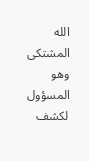الله المشتكى وهو المسؤول لكشف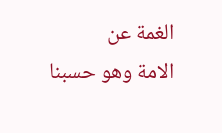الغمة عن
الامة وهو حسبنا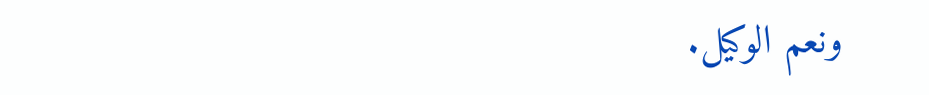ونعم الوكيل.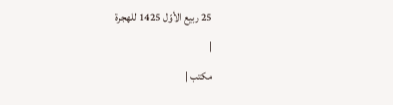25 ربيع الأوّل 1425 للهجرة
|
مكتب |